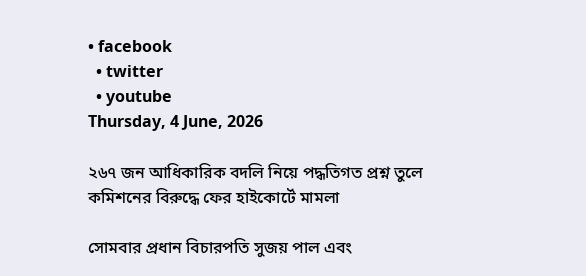• facebook
  • twitter
  • youtube
Thursday, 4 June, 2026

২৬৭ জন আধিকারিক বদলি নিয়ে পদ্ধতিগত প্রশ্ন তুলে কমিশনের বিরুদ্ধে ফের হাইকোর্টে মামলা

সোমবার প্রধান বিচারপতি সুজয় পাল এবং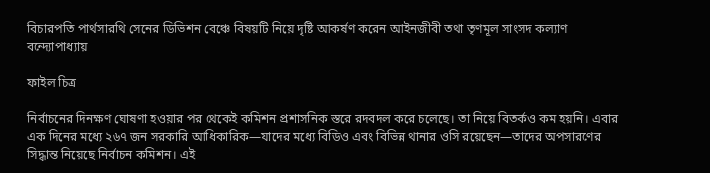বিচারপতি পার্থসারথি সেনের ডিভিশন বেঞ্চে বিষয়টি নিয়ে দৃষ্টি আকর্ষণ করেন আইনজীবী তথা তৃণমূল সাংসদ কল্যাণ বন্দ্যোপাধ্যায়

ফাইল চিত্র

নির্বাচনের দিনক্ষণ ঘোষণা হওয়ার পর থেকেই কমিশন প্রশাসনিক স্তরে রদবদল করে চলেছে। তা নিয়ে বিতর্কও কম হয়নি। এবার এক দিনের মধ্যে ২৬৭ জন সরকারি আধিকারিক—যাদের মধ্যে বিডিও এবং বিভিন্ন থানার ওসি রয়েছেন—তাদের অপসারণের সিদ্ধান্ত নিয়েছে নির্বাচন কমিশন। এই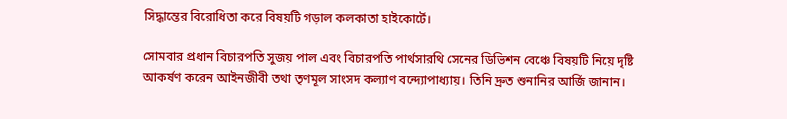সিদ্ধান্তের বিরোধিতা করে বিষয়টি গড়াল কলকাতা হাইকোর্টে।

সোমবার প্রধান বিচারপতি সুজয় পাল এবং বিচারপতি পার্থসারথি সেনের ডিভিশন বেঞ্চে বিষয়টি নিয়ে দৃষ্টি আকর্ষণ করেন আইনজীবী তথা তৃণমূল সাংসদ কল্যাণ বন্দ্যোপাধ্যায়। তিনি দ্রুত শুনানির আর্জি জানান।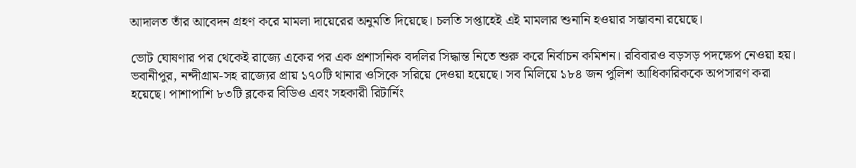আদালত তাঁর আবেদন গ্রহণ করে মামলা দায়েরের অনুমতি দিয়েছে। চলতি সপ্তাহেই এই মামলার শুনানি হওয়ার সম্ভাবনা রয়েছে।

ভোট ঘোষণার পর থেকেই রাজ্যে একের পর এক প্রশাসনিক বদলির সিদ্ধান্ত নিতে শুরু করে নির্বাচন কমিশন। রবিবারও বড়সড় পদক্ষেপ নেওয়া হয়। ভবানীপুর, নন্দীগ্রাম-সহ রাজ্যের প্রায় ১৭০টি থানার ওসিকে সরিয়ে দেওয়া হয়েছে। সব মিলিয়ে ১৮৪ জন পুলিশ আধিকারিককে অপসারণ করা হয়েছে। পাশাপাশি ৮৩টি ব্লকের বিডিও এবং সহকারী রিটার্নিং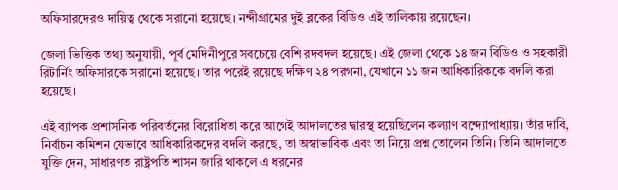অফিসারদেরও দায়িত্ব থেকে সরানো হয়েছে। নন্দীগ্রামের দুই ব্লকের বিডিও এই তালিকায় রয়েছেন।

জেলা ভিত্তিক তথ্য অনুযায়ী, পূর্ব মেদিনীপুরে সবচেয়ে বেশি রদবদল হয়েছে। এই জেলা থেকে ১৪ জন বিডিও ও সহকারী রিটার্নিং অফিসারকে সরানো হয়েছে। তার পরেই রয়েছে দক্ষিণ ২৪ পরগনা, যেখানে ১১ জন আধিকারিককে বদলি করা হয়েছে।

এই ব্যাপক প্রশাসনিক পরিবর্তনের বিরোধিতা করে আগেই আদালতের দ্বারস্থ হয়েছিলেন কল্যাণ বন্দ্যোপাধ্যায়। তাঁর দাবি, নির্বাচন কমিশন যেভাবে আধিকারিকদের বদলি করছে, তা অস্বাভাবিক এবং তা নিয়ে প্রশ্ন তোলেন তিনি। তিনি আদালতে যুক্তি দেন, সাধারণত রাষ্ট্রপতি শাসন জারি থাকলে এ ধরনের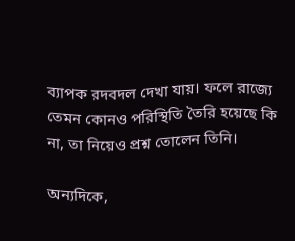ব্যাপক রদবদল দেখা যায়। ফলে রাজ্যে তেমন কোনও পরিস্থিতি তৈরি হয়েছে কি না, তা নিয়েও প্রশ্ন তোলেন তিনি।

অন্যদিকে,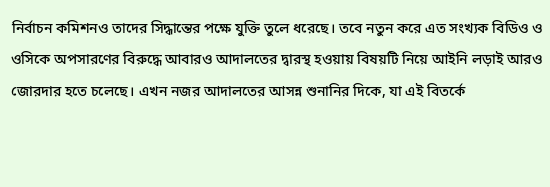নির্বাচন কমিশনও তাদের সিদ্ধান্তের পক্ষে যুক্তি তুলে ধরেছে। তবে নতুন করে এত সংখ্যক বিডিও ও ওসিকে অপসারণের বিরুদ্ধে আবারও আদালতের দ্বারস্থ হওয়ায় বিষয়টি নিয়ে আইনি লড়াই আরও জোরদার হতে চলেছে। এখন নজর আদালতের আসন্ন শুনানির দিকে, যা এই বিতর্কে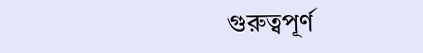গুরুত্বপূর্ণ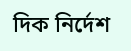দিক নির্দেশ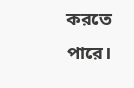করতে পারে।